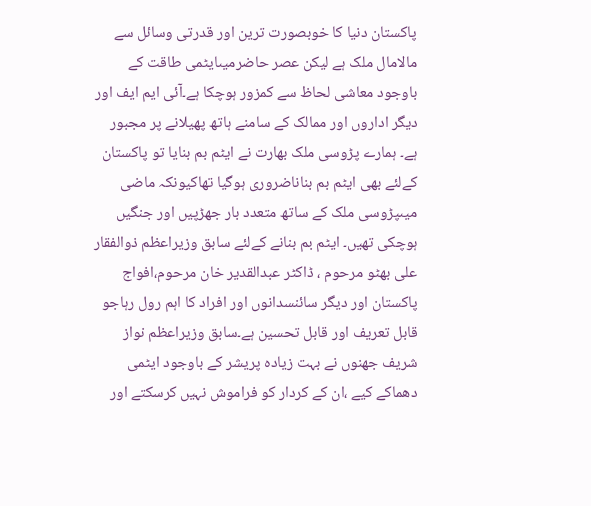پاکستان دنیا کا خوبصورت ترین اور قدرتی وسائل سے مالامال ملک ہے لیکن عصر حاضرمیںایٹمی طاقت کے باوجود معاشی لحاظ سے کمزور ہوچکا ہے۔آئی ایم ایف اور دیگر اداروں اور ممالک کے سامنے ہاتھ پھیلانے پر مجبور ہے۔ ہمارے پڑوسی ملک بھارت نے ایٹم بم بنایا تو پاکستان کےلئے بھی ایٹم بم بناناضروری ہوگیا تھاکیونکہ ماضی میںپڑوسی ملک کے ساتھ متعدد بار جھڑپیں اور جنگیں ہوچکی تھیں۔ ایٹم بم بنانے کےلئے سابق وزیراعظم ذوالفقار علی بھٹو مرحوم ، ڈاکٹر عبدالقدیر خان مرحوم،افواج پاکستان اور دیگر سائنسدانوں اور افراد کا اہم رول رہاجو قابل تعریف اور قابل تحسین ہے۔سابق وزیراعظم نواز شریف جھنوں نے بہت زیادہ پریشر کے باوجود ایٹمی دھماکے کیے ،ان کے کردار کو فراموش نہیں کرسکتے اور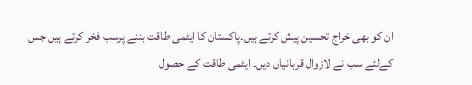ان کو بھی خراج تحسین پیش کرتے ہیں۔پاکستان کا ایٹمی طاقت بننے پرسب فخر کرتے ہیں جس کےلئے سب نے لازوال قربانیاں دیں۔ ایٹمی طاقت کے حصول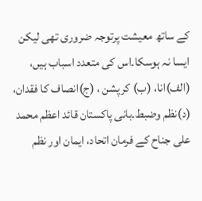کے ساتھ معیشت پرتوجہ ضروری تھی لیکن ایسا نہ ہوسکا۔اس کی متعدد اسباب ہیں، (الف)انا، (ب) کرپشن ، (ج)انصاف کا فقدان، (د)نظم وضبط۔بانی پاکستان قائد اعظم محمد علی جناح کے فرمان اتحاد، ایمان اور نظم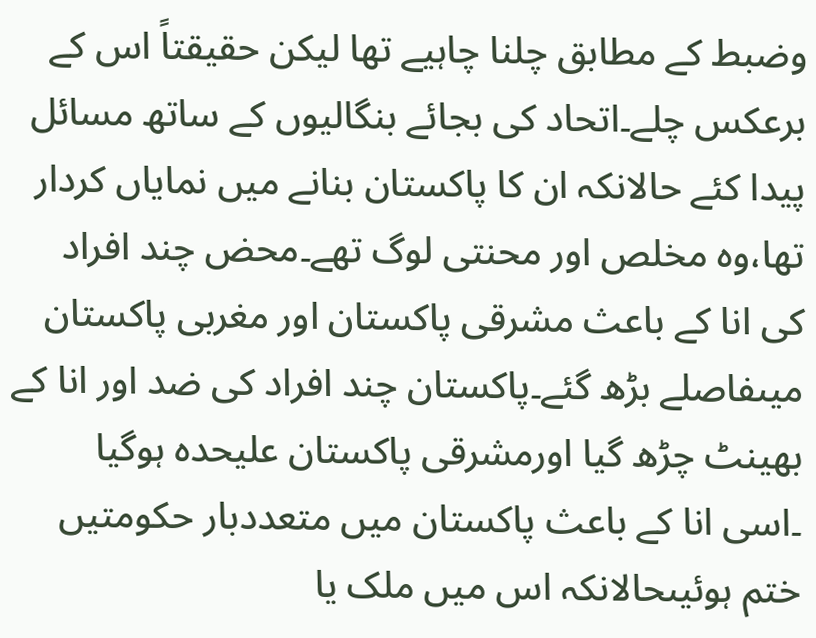وضبط کے مطابق چلنا چاہیے تھا لیکن حقیقتاً اس کے برعکس چلے۔اتحاد کی بجائے بنگالیوں کے ساتھ مسائل پیدا کئے حالانکہ ان کا پاکستان بنانے میں نمایاں کردار تھا،وہ مخلص اور محنتی لوگ تھے۔محض چند افراد کی انا کے باعث مشرقی پاکستان اور مغربی پاکستان میںفاصلے بڑھ گئے۔پاکستان چند افراد کی ضد اور انا کے بھینٹ چڑھ گیا اورمشرقی پاکستان علیحدہ ہوگیا ۔اسی انا کے باعث پاکستان میں متعددبار حکومتیں ختم ہوئیںحالانکہ اس میں ملک یا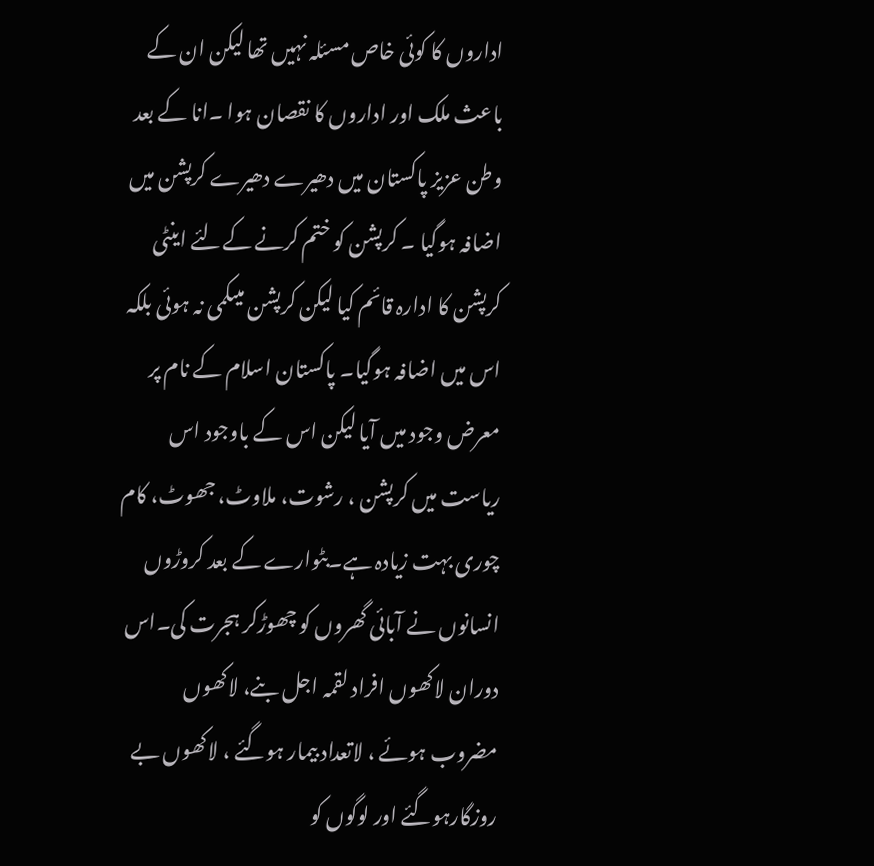اداروں کا کوئی خاص مسئلہ نہیں تھا لیکن ان کے باعث ملک اور اداروں کا نقصان ہوا ۔انا کے بعد وطن عزیز پاکستان میں دھیرے دھیرے کرپشن میں اضافہ ہوگیا ۔ کرپشن کو ختم کرنے کےلئے اینٹی کرپشن کا ادارہ قائم کیا لیکن کرپشن میںکمی نہ ہوئی بلکہ اس میں اضافہ ہوگیا۔ پاکستان اسلام کے نام پر معرض وجود میں آیا لیکن اس کے باوجود اس ریاست میں کرپشن ، رشوت، ملاوٹ، جھوٹ، کام چوری بہت زیادہ ہے۔بٹوارے کے بعد کروڑوں انسانوں نے آبائی گھروں کو چھوڑکر ہجرت کی۔اس دوران لاکھوں افراد لقمہ اجل بنے، لاکھوں مضروب ہوئے ، لاتعداد بیمار ہوگئے ، لاکھوں بے روزگارہوگئے اور لوگوں کو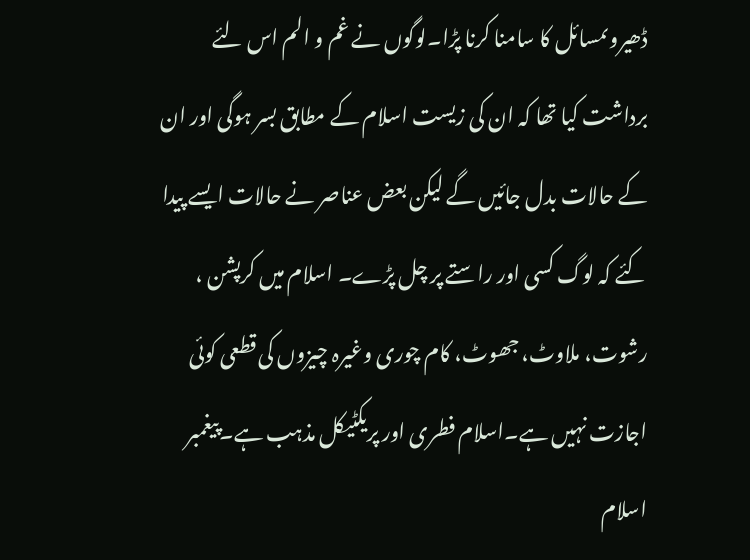ڈھیروںمسائل کا سامنا کرنا پڑا۔لوگوں نے غم و الم اس لئے برداشت کیا تھا کہ ان کی زیست اسلام کے مطابق بسر ہوگی اور ان کے حالات بدل جائیں گے لیکن بعض عناصر نے حالات ایسے پیدا کئے کہ لوگ کسی اور راستے پر چل پڑے۔ اسلام میں کرپشن ، رشوت، ملاوٹ، جھوٹ، کام چوری وغیرہ چیزوں کی قطعی کوئی اجازت نہیں ہے۔اسلام فطری اور پریکٹیکل مذہب ہے۔پیغمبر اسلام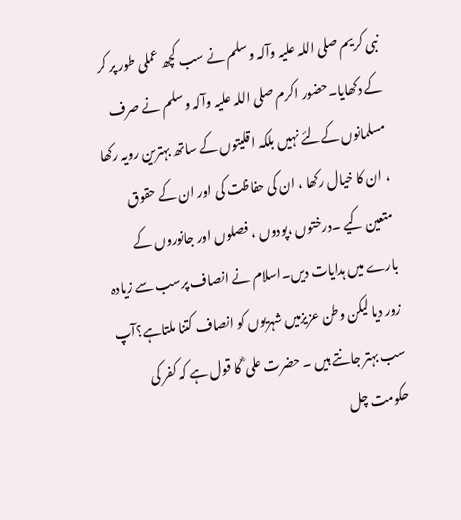نبی کریم صلی اللہ علیہ وآلہ وسلم نے سب کچھ عملی طور پر کر کے دکھایا۔حضور اکرم صلی اللہ علیہ وآلہ وسلم نے صرف مسلمانوں کےلئے نہیں بلکہ اقلیتوں کے ساتھ بہترین رویہ رکھا ، ان کا خیال رکھا ، ان کی حفاظت کی اور ان کے حقوق متعین کیے ۔درختوں ،پودوں ، فصلوں اور جانوروں کے بارے میں ہدایات دیں۔اسلام نے انصاف پرسب سے زیادہ زور دیا لیکن وطن عزیزمیں شہریوں کو انصاف کتنا ملتاہے؟آپ سب بہتر جانتے ہیں ۔ حضرت علی ؓ کا قول ہے کہ کفر کی حکومت چل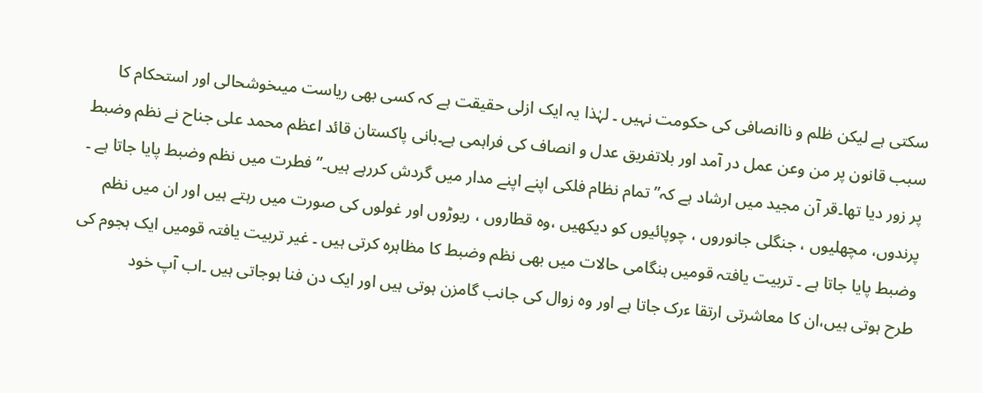سکتی ہے لیکن ظلم و ناانصافی کی حکومت نہیں ۔ لہٰذا یہ ایک ازلی حقیقت ہے کہ کسی بھی ریاست میںخوشحالی اور استحکام کا سبب قانون پر من وعن عمل در آمد اور بلاتفریق عدل و انصاف کی فراہمی ہے۔بانی پاکستان قائد اعظم محمد علی جناح نے نظم وضبط پر زور دیا تھا۔قر آن مجید میں ارشاد ہے کہ” تمام نظام فلکی اپنے اپنے مدار میں گردش کررہے ہیں۔” فطرت میں نظم وضبط پایا جاتا ہے ۔ پرندوں، مچھلیوں ، جنگلی جانوروں ، چوپائیوں کو دیکھیں ،وہ قطاروں ، ریوڑوں اور غولوں کی صورت میں رہتے ہیں اور ان میں نظم وضبط پایا جاتا ہے ۔ تربیت یافتہ قومیں ہنگامی حالات میں بھی نظم وضبط کا مظاہرہ کرتی ہیں ۔ غیر تربیت یافتہ قومیں ایک ہجوم کی طرح ہوتی ہیں،ان کا معاشرتی ارتقا ءرک جاتا ہے اور وہ زوال کی جانب گامزن ہوتی ہیں اور ایک دن فنا ہوجاتی ہیں ۔اب آپ خود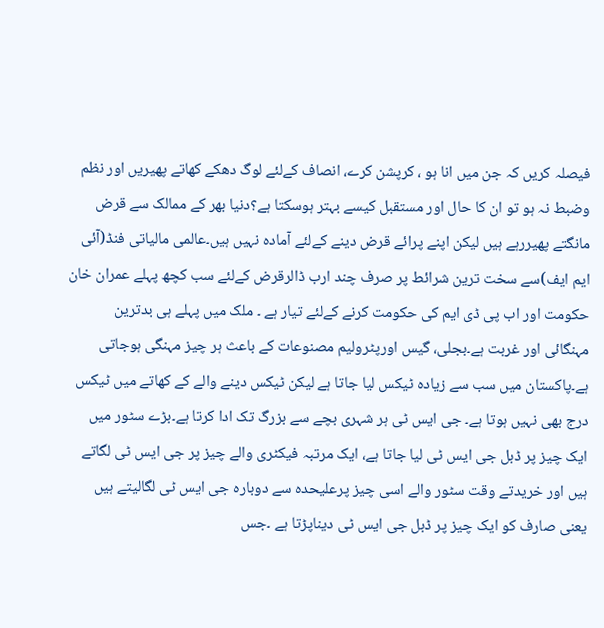فیصلہ کریں کہ جن میں انا ہو ، کرپشن کرے، انصاف کےلئے لوگ دھکے کھاتے پھیریں اور نظم وضبط نہ ہو تو ان کا حال اور مستقبل کیسے بہتر ہوسکتا ہے؟دنیا بھر کے ممالک سے قرض مانگتے پھیررہے ہیں لیکن اپنے پرائے قرض دینے کےلئے آمادہ نہیں ہیں۔عالمی مالیاتی فنڈ(آئی ایم ایف)سے سخت ترین شرائط پر صرف چند ارب ڈالرقرض کےلئے سب کچھ پہلے عمران خان حکومت اور اب پی ڈی ایم کی حکومت کرنے کےلئے تیار ہے ۔ ملک میں پہلے ہی بدترین مہنگائی اور غربت ہے۔بجلی، گیس اورپٹرولیم مصنوعات کے باعث ہر چیز مہنگی ہوجاتی ہے۔پاکستان میں سب سے زیادہ ٹیکس لیا جاتا ہے لیکن ٹیکس دینے والے کے کھاتے میں ٹیکس درج بھی نہیں ہوتا ہے۔ جی ایس ٹی ہر شہری بچے سے بزرگ تک ادا کرتا ہے۔بڑے سٹور میں ایک چیز پر ڈبل جی ایس ٹی لیا جاتا ہے، ایک مرتبہ فیکٹری والے چیز پر جی ایس ٹی لگاتے ہیں اور خریدتے وقت سٹور والے اسی چیز پرعلیحدہ سے دوبارہ جی ایس ٹی لگالیتے ہیں یعنی صارف کو ایک چیز پر ڈبل جی ایس ٹی دیناپڑتا ہے ۔جس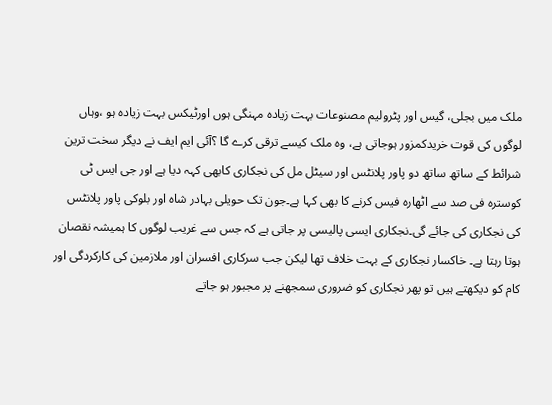ملک میں بجلی، گیس اور پٹرولیم مصنوعات بہت زیادہ مہنگی ہوں اورٹیکس بہت زیادہ ہو ،وہاں لوگوں کی قوت خریدکمزور ہوجاتی ہے، وہ ملک کیسے ترقی کرے گا ؟آئی ایم ایف نے دیگر سخت ترین شرائط کے ساتھ ساتھ دو پاور پلانٹس اور سیٹل مل کی نجکاری کابھی کہہ دیا ہے اور جی ایس ٹی کوسترہ فی صد سے اٹھارہ فیس کرنے کا بھی کہا ہے۔جون تک حویلی بہادر شاہ اور بلوکی پاور پلانٹس کی نجکاری کی جائے گی۔نجکاری ایسی پالیسی پر جاتی ہے کہ جس سے غریب لوگوں کا ہمیشہ نقصان ہوتا رہتا ہے۔ خاکسار نجکاری کے بہت خلاف تھا لیکن جب سرکاری افسران اور ملازمین کی کارکردگی اور کام کو دیکھتے ہیں تو پھر نجکاری کو ضروری سمجھنے پر مجبور ہو جاتے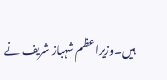ہیں۔وزیراعظم شہباز شریف نے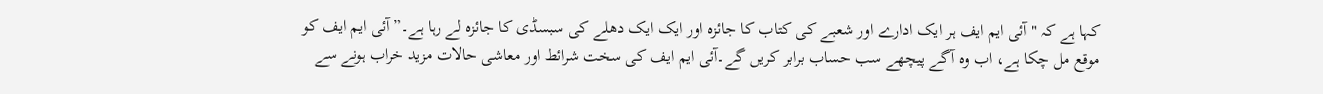کہا ہے کہ "آئی ایم ایف ہر ایک ادارے اور شعبے کی کتاب کا جائزہ اور ایک ایک دھلے کی سبسڈی کا جائزہ لے رہا ہے۔”آئی ایم ایف کو موقع مل چکا ہے، اب وہ آگے پیچھے سب حساب برابر کریں گے۔آئی ایم ایف کی سخت شرائط اور معاشی حالات مزید خراب ہونے سے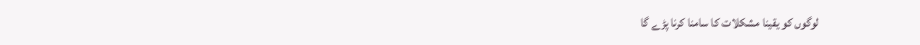لوگوں کو یقینا مشکلات کا سامنا کرنا پڑے گا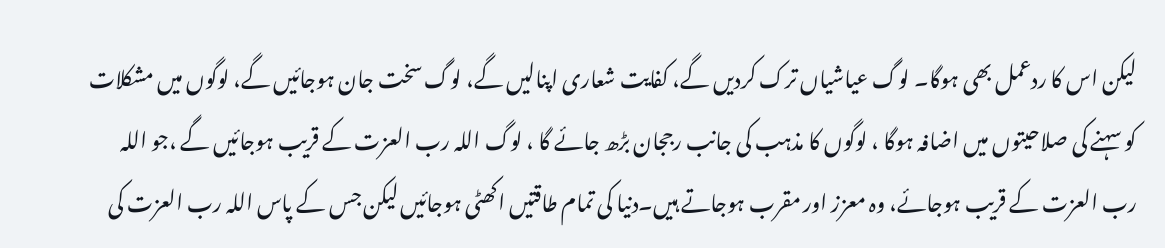لیکن اس کا ردعمل بھی ہوگا۔ لوگ عیاشیاں ترک کردیں گے، کفایت شعاری اپنالیں گے، لوگ سخت جان ہوجائیں گے، لوگوں میں مشکلات کو سہنے کی صلاحیتوں میں اضافہ ہوگا ، لوگوں کا مذہب کی جانب رججان بڑھ جائے گا ، لوگ اللہ رب العزت کے قریب ہوجائیں گے ،جو اللہ رب العزت کے قریب ہوجائے، وہ معزز اور مقرب ہوجاتے ہیں۔دنیا کی تمام طاقتیں اکھٹی ہوجائیں لیکن جس کے پاس اللہ رب العزت کی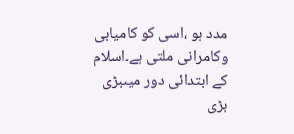مدد ہو ،اسی کو کامیابی وکامرانی ملتی ہے۔اسلام کے ابتدائی دور میںبڑی بڑی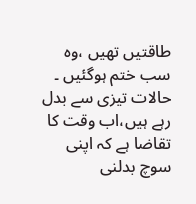طاقتیں تھیں ،وہ سب ختم ہوگئیں ۔ حالات تیزی سے بدل رہے ہیں،اب وقت کا تقاضا ہے کہ اپنی سوچ بدلنی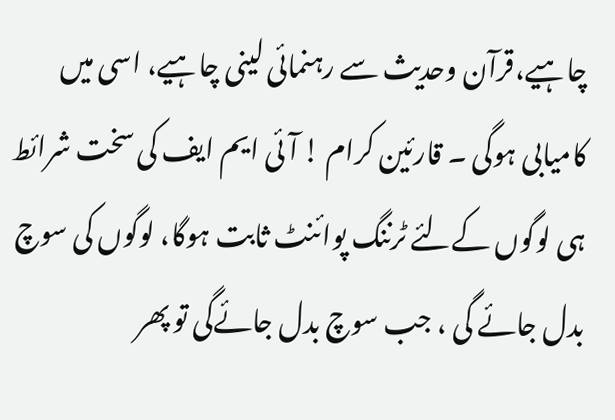چاہیے،قرآن وحدیث سے رہنمائی لینی چاہیے، اسی میں کامیابی ہوگی ۔ قارئین کرام ! آئی ایم ایف کی سخت شرائط ہی لوگوں کےلئے ٹرننگ پوائنٹ ثابت ہوگا، لوگوں کی سوچ بدل جائے گی ، جب سوچ بدل جائےگی تو پھر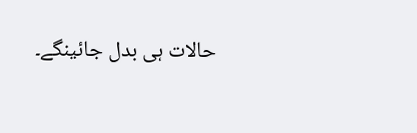حالات ہی بدل جائینگے۔